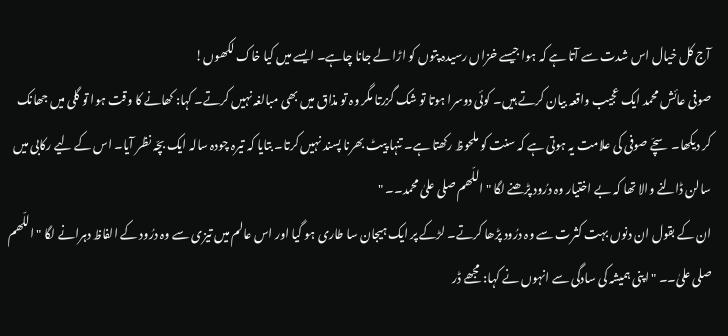آج کل خیال اس شدت سے آتا ہے کہ ہوا جیسے خزاں رسیدہ پتوں کو اڑا لے جانا چاہے۔ ایسے میں کیا خاک لکھوں!
صوفی عائش محمد ایک عجیب واقعہ بیان کرتے ہیں۔ کوئی دوسرا ہوتا تو شک گزرتا مگر وہ تو مذاق میں بھی مبالغہ نہیں کرتے۔ کہا: کھانے کا وقت ہوا تو گلی میں جھانک کر دیکھا۔ سچّے صوفی کی علامت یہ ہوتی ہے کہ سنت کو ملحوظ رکھتا ہے۔ تنہا پیٹ بھرنا پسند نہیں کرتا۔ بتایا کہ تیرہ چودہ سالہ ایک بچّہ نظر آیا۔ اس کے لیے رکابی میں سالن ڈالنے والا تھا کہ بے اختیار وہ درُود پڑھنے لگا "اللّھم صلی علیٰ محمد۔۔ "
ان کے بقول ان دنوں بہت کثرت سے وہ درُود پڑھا کرتے۔ لڑکے پر ایک ہیجان سا طاری ہو گیا اور اس عالم میں تیزی سے وہ درُود کے الفاظ دہرانے لگا "اللّھم صلی علیٰ۔۔ " اپنی ہمیشہ کی سادگی سے انہوں نے کہا: مجھے ڈر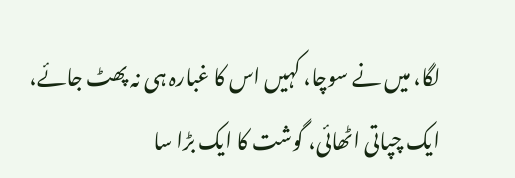لگا، میں نے سوچا، کہیں اس کا غبارہ ہی نہ پھٹ جائے، ایک چپاتی اٹھائی، گوشت کا ایک بڑا سا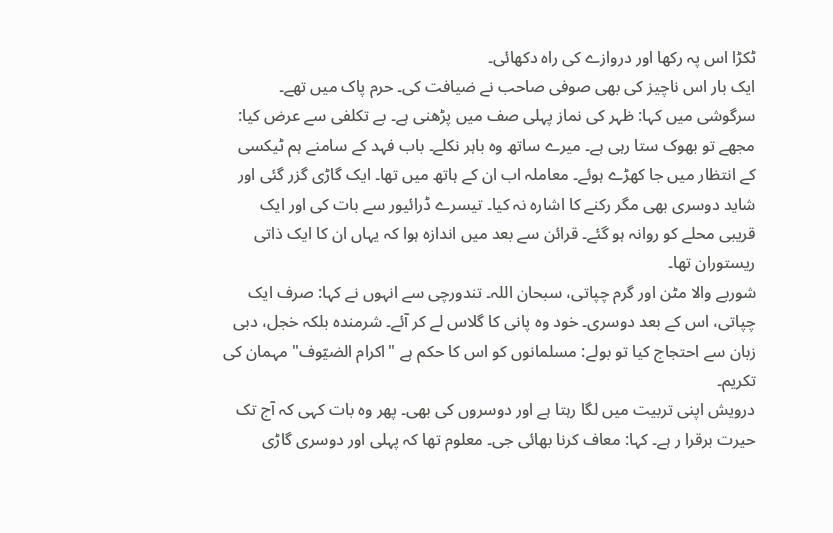ٹکڑا اس پہ رکھا اور دروازے کی راہ دکھائی۔
ایک بار اس ناچیز کی بھی صوفی صاحب نے ضیافت کی۔ حرم پاک میں تھے۔ سرگوشی میں کہا: ظہر کی نماز پہلی صف میں پڑھنی ہے۔ بے تکلفی سے عرض کیا: مجھے تو بھوک ستا رہی ہے۔ میرے ساتھ وہ باہر نکلے۔ باب فہد کے سامنے ہم ٹیکسی کے انتظار میں جا کھڑے ہوئے۔ معاملہ اب ان کے ہاتھ میں تھا۔ ایک گاڑی گزر گئی اور شاید دوسری بھی مگر رکنے کا اشارہ نہ کیا۔ تیسرے ڈرائیور سے بات کی اور ایک قریبی محلے کو روانہ ہو گئے۔ قرائن سے بعد میں اندازہ ہوا کہ یہاں ان کا ایک ذاتی ریستوران تھا۔
شوربے والا مٹن اور گرم چپاتی، سبحان اللہ۔ تندورچی سے انہوں نے کہا: صرف ایک چپاتی، اس کے بعد دوسری۔ خود وہ پانی کا گلاس لے کر آئے۔ شرمندہ بلکہ خجل، دبی زبان سے احتجاج کیا تو بولے: مسلمانوں کو اس کا حکم ہے "اکرام الضیّوف" مہمان کی تکریم۔
درویش اپنی تربیت میں لگا رہتا ہے اور دوسروں کی بھی۔ پھر وہ بات کہی کہ آج تک حیرت برقرا ر ہے۔ کہا: معاف کرنا بھائی جی۔ معلوم تھا کہ پہلی اور دوسری گاڑی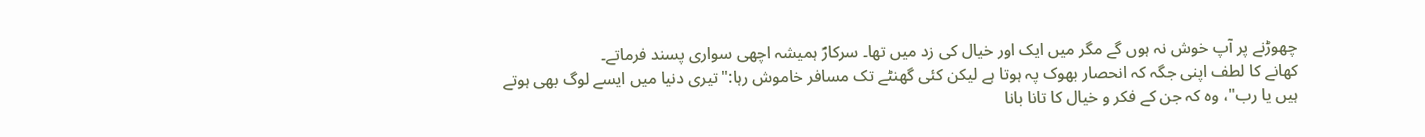چھوڑنے پر آپ خوش نہ ہوں گے مگر میں ایک اور خیال کی زد میں تھا۔ سرکارؐ ہمیشہ اچھی سواری پسند فرماتے۔
کھانے کا لطف اپنی جگہ کہ انحصار بھوک پہ ہوتا ہے لیکن کئی گھنٹے تک مسافر خاموش رہا:"تیری دنیا میں ایسے لوگ بھی ہوتے ہیں یا رب"، وہ کہ جن کے فکر و خیال کا تانا بانا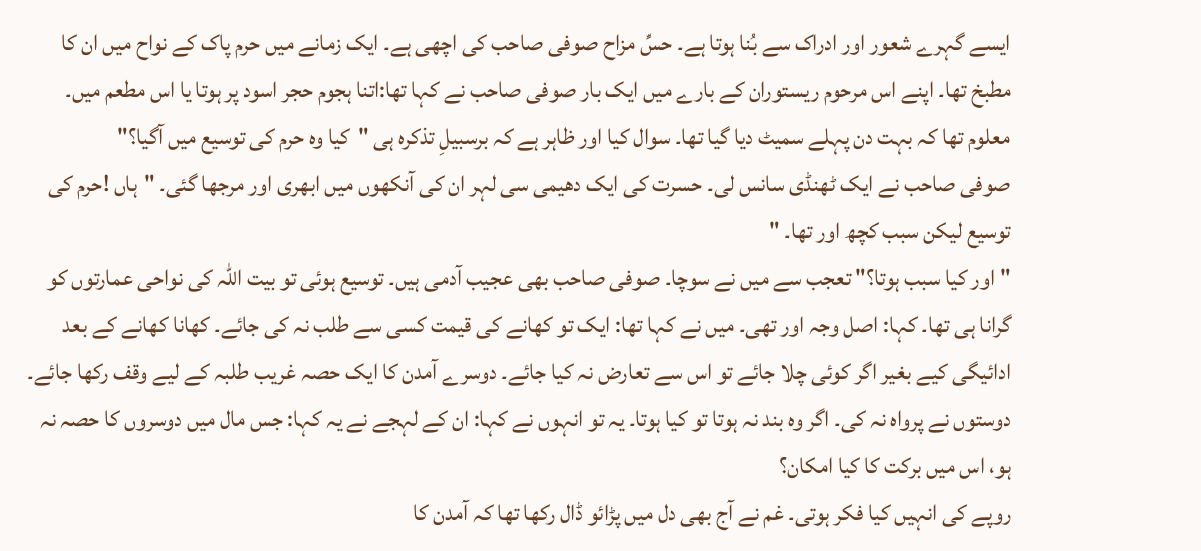ایسے گہرے شعور اور ادراک سے بُنا ہوتا ہے۔ حسِّ مزاح صوفی صاحب کی اچھی ہے۔ ایک زمانے میں حرم پاک کے نواح میں ان کا مطبخ تھا۔ اپنے اس مرحوم ریستوران کے بارے میں ایک بار صوفی صاحب نے کہا تھا:اتنا ہجوم حجر اسود پر ہوتا یا اس مطعم میں۔ معلوم تھا کہ بہت دن پہلے سمیٹ دیا گیا تھا۔ سوال کیا اور ظاہر ہے کہ برسبیلِ تذکرہ ہی "کیا وہ حرم کی توسیع میں آگیا؟"
صوفی صاحب نے ایک ٹھنڈی سانس لی۔ حسرت کی ایک دھیمی سی لہر ان کی آنکھوں میں ابھری اور مرجھا گئی۔ "ہاں !حرم کی توسیع لیکن سبب کچھ اور تھا۔ "
"اور کیا سبب ہوتا؟" تعجب سے میں نے سوچا۔ صوفی صاحب بھی عجیب آدمی ہیں۔ توسیع ہوئی تو بیت اللہ کی نواحی عمارتوں کو گرانا ہی تھا۔ کہا: اصل وجہ اور تھی۔ میں نے کہا تھا: ایک تو کھانے کی قیمت کسی سے طلب نہ کی جائے۔ کھانا کھانے کے بعد ادائیگی کیے بغیر اگر کوئی چلا جائے تو اس سے تعارض نہ کیا جائے۔ دوسرے آمدن کا ایک حصہ غریب طلبہ کے لیے وقف رکھا جائے۔ دوستوں نے پرواہ نہ کی۔ اگر وہ بند نہ ہوتا تو کیا ہوتا۔ یہ تو انہوں نے کہا: ان کے لہجے نے یہ کہا: جس مال میں دوسروں کا حصہ نہ ہو، اس میں برکت کا کیا امکان؟
روپے کی انہیں کیا فکر ہوتی۔ غم نے آج بھی دل میں پڑائو ڈال رکھا تھا کہ آمدن کا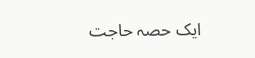ایک حصہ حاجت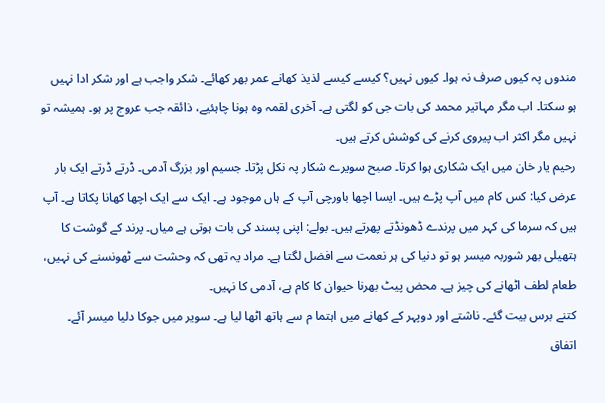مندوں پہ کیوں صرف نہ ہوا۔ کیوں نہیں؟ کیسے کیسے لذیذ کھانے عمر بھر کھائے۔ شکر واجب ہے اور شکر ادا نہیں ہو سکتا۔ اب مگر مہاتیر محمد کی بات جی کو لگتی ہے۔ آخری لقمہ وہ ہونا چاہئیے، ذائقہ جب عروج پر ہو۔ ہمیشہ تو نہیں مگر اکثر اب پیروی کرنے کی کوشش کرتے ہیں۔
رحیم یار خان میں ایک شکاری ہوا کرتا۔ صبح سویرے شکار پہ نکل پڑتا۔ جسیم اور بزرگ آدمی۔ ڈرتے ڈرتے ایک بار عرض کیا: کس کام میں آپ پڑے ہیں۔ ایسا اچھا باورچی آپ کے ہاں موجود ہے۔ ایک سے ایک اچھا کھانا پکاتا ہے۔ آپ ہیں کہ سرما کی کہر میں پرندے ڈھونڈتے پھرتے ہیں۔ بولے: اپنی پسند کی بات ہوتی ہے میاں۔ پرند کے گوشت کا ہتھیلی بھر شوربہ میسر ہو تو دنیا کی ہر نعمت سے افضل لگتا ہے۔ مراد یہ تھی کہ وحشت سے ٹھونسنے کی نہیں، طعام لطف اٹھانے کی چیز ہے۔ محض پیٹ بھرنا حیوان کا کام ہے، آدمی کا نہیں۔
کتنے برس بیت گئے۔ ناشتے اور دوپہر کے کھانے میں اہتما م سے ہاتھ اٹھا لیا ہے۔ سویر میں جوکا دلیا میسر آئے۔ اتفاق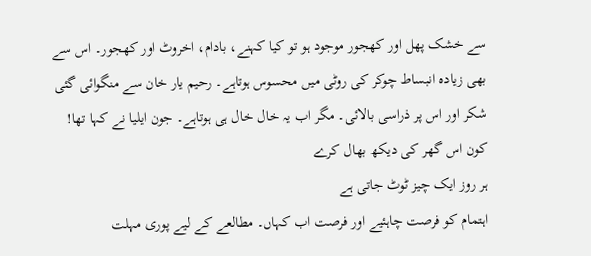سے خشک پھل اور کھجور موجود ہو تو کیا کہنے، بادام، اخروٹ اور کھجور۔ اس سے بھی زیادہ انبساط چوکر کی روٹی میں محسوس ہوتاہے۔ رحیم یار خان سے منگوائی گئی شکر اور اس پر ذراسی بالائی۔ مگر اب یہ خال خال ہی ہوتاہے۔ جون ایلیا نے کہا تھا!
کون اس گھر کی دیکھ بھال کرے
ہر روز ایک چیز ٹوٹ جاتی ہے
اہتمام کو فرصت چاہئیے اور فرصت اب کہاں۔ مطالعے کے لیے پوری مہلت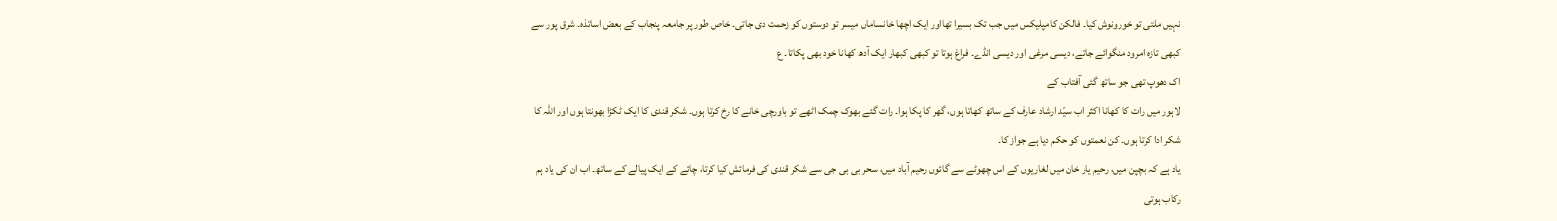نہیں ملتی تو خورونوش کیا۔ فالکن کامپلیکس میں جب تک بسیرا تھااور ایک اچھا خانساماں میسر تو دوستوں کو زحمت دی جاتی۔ خاص طور پر جامعہ پنجاب کے بعض اساتذہ۔ شرق پور سے کبھی تازہ امرود منگوائے جاتے، دیسی مرغی اور دیسی انڈے۔ فراغ ہوتا تو کبھی کبھار ایک آدھ کھانا خود بھی پکاتا۔ ع
اک دھوپ تھی جو ساتھ گئی آفتاب کے
لاہور میں رات کا کھانا اکثر اب سیّد ارشاد عارف کے ساتھ کھاتا ہوں، گھر کا پکا ہوا۔ رات گئے بھوک چمک اٹھے تو باورچی خانے کا رخ کرتا ہوں۔ شکر قندی کا ایک ٹکڑا بھونتا ہوں اور اللہ کا شکر ادا کرتا ہوں۔ کن نعمتوں کو حکم دیا ہے جواز کا۔
یاد ہے کہ بچپن میں، رحیم یار خان میں لغاریوں کے اس چھوٹے سے گائوں رحیم آباد میں، سحر بی بی جی سے شکر قندی کی فرمائش کیا کرتا، چائے کے ایک پیالے کے ساتھ۔ اب ان کی یاد ہم رکاب ہوتی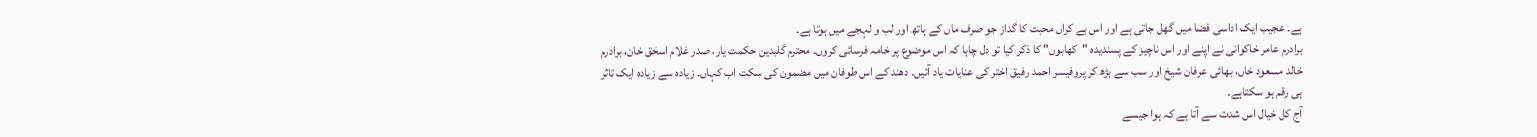ہے۔ عجیب ایک اداسی فضا میں گھل جاتی ہے اور اس بے کراں محبت کا گداز جو صرف ماں کے ہاتھ اور لب و لہجے میں ہوتا ہے۔
برادرم عامر خاکوانی نے اپنے اور اس ناچیز کے پسندیدہ "کھابوں" کا ذکر کیا تو دل چاہا کہ اس موضوع پر خامہ فرسائی کروں۔ محترم گلبدین حکمت یار، صدر غلام اسحٰق خان، برادرم خالد مسعود خاں، بھائی عرفان شیخ اور سب سے بڑھ کر پروفیسر احمد رفیق اختر کی عنایات یاد آئیں۔ دھند کے اس طوفان میں مضمون کی سکت اب کہاں۔ زیادہ سے زیادہ ایک تاثر ہی رقم ہو سکتاہے۔
آج کل خیال اس شدت سے آتا ہے کہ ہوا جیسے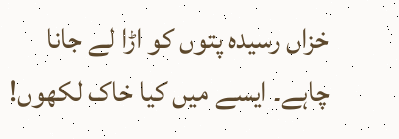خزاں رسیدہ پتوں کو اڑا لے جانا چاہے۔ ایسے میں کیا خاک لکھوں!